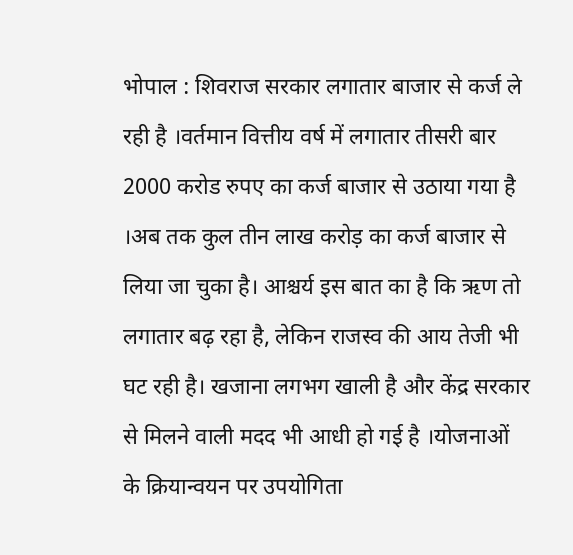भोपाल : शिवराज सरकार लगातार बाजार से कर्ज ले रही है ।वर्तमान वित्तीय वर्ष में लगातार तीसरी बार 2000 करोड रुपए का कर्ज बाजार से उठाया गया है ।अब तक कुल तीन लाख करोड़ का कर्ज बाजार से लिया जा चुका है। आश्चर्य इस बात का है कि ऋण तो लगातार बढ़ रहा है, लेकिन राजस्व की आय तेजी भी घट रही है। खजाना लगभग खाली है और केंद्र सरकार से मिलने वाली मदद भी आधी हो गई है ।योजनाओं के क्रियान्वयन पर उपयोगिता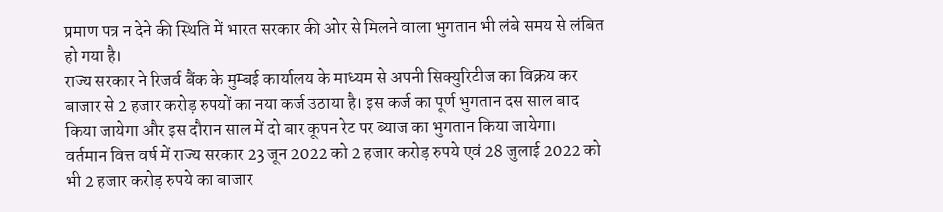प्रमाण पत्र न देने की स्थिति में भारत सरकार की ओर से मिलने वाला भुगतान भी लंबे समय से लंबित हो गया है।
राज्य सरकार ने रिजर्व बैंक के मुम्बई कार्यालय के माध्यम से अपनी सिक्युरिटीज का विक्रय कर बाजार से 2 हजार करोड़ रुपयों का नया कर्ज उठाया है। इस कर्ज का पूर्ण भुगतान दस साल बाद किया जायेगा और इस दौरान साल में दो बार कूपन रेट पर ब्याज का भुगतान किया जायेगा।
वर्तमान वित्त वर्ष में राज्य सरकार 23 जून 2022 को 2 हजार करोड़ रुपये एवं 28 जुलाई 2022 को भी 2 हजार करोड़ रुपये का बाजार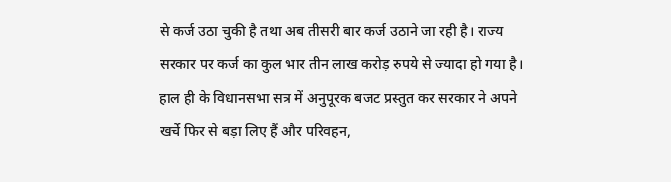से कर्ज उठा चुकी है तथा अब तीसरी बार कर्ज उठाने जा रही है। राज्य सरकार पर कर्ज का कुल भार तीन लाख करोड़ रुपये से ज्यादा हो गया है।
हाल ही के विधानसभा सत्र में अनुपूरक बजट प्रस्तुत कर सरकार ने अपने खर्चे फिर से बड़ा लिए हैं और परिवहन,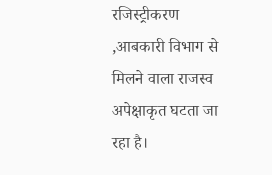रजिस्ट्रीकरण ,आबकारी विभाग से मिलने वाला राजस्व अपेक्षाकृत घटता जा रहा है।